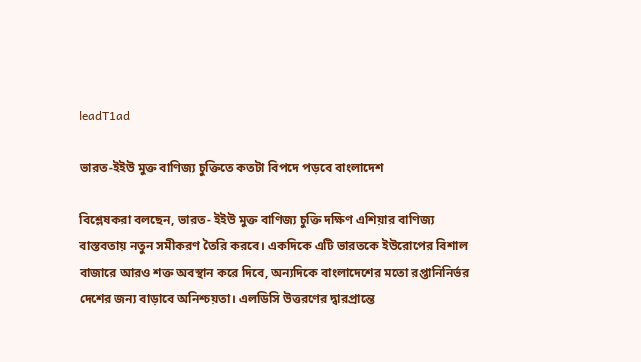leadT1ad

ভারত-ইইউ মুক্ত বাণিজ্য চুক্তিতে কতটা বিপদে পড়বে বাংলাদেশ

বিশ্লেষকরা বলছেন, ভারত- ইইউ মুক্ত বাণিজ্য চুক্তি দক্ষিণ এশিয়ার বাণিজ্য বাস্তবতায় নতুন সমীকরণ তৈরি করবে। একদিকে এটি ভারতকে ইউরোপের বিশাল বাজারে আরও শক্ত অবস্থান করে দিবে, অন্যদিকে বাংলাদেশের মতো রপ্তানিনির্ভর দেশের জন্য বাড়াবে অনিশ্চয়তা। এলডিসি উত্তরণের দ্বারপ্রান্তে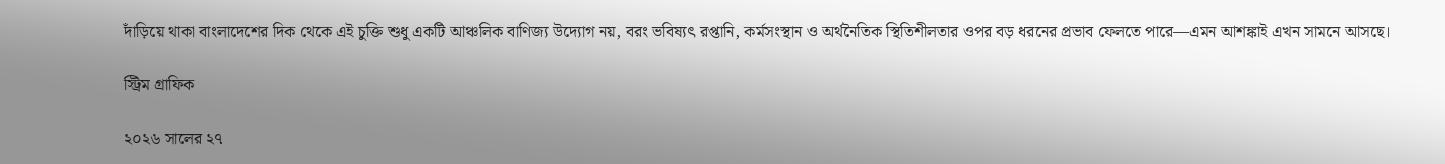দাঁড়িয়ে থাকা বাংলাদেশের দিক থেকে এই চুক্তি শুধু একটি আঞ্চলিক বাণিজ্য উদ্যোগ নয়, বরং ভবিষ্যৎ রপ্তানি, কর্মসংস্থান ও অর্থনৈতিক স্থিতিশীলতার ওপর বড় ধরনের প্রভাব ফেলতে পারে—এমন আশঙ্কাই এখন সামনে আসছে।

স্ট্রিম গ্রাফিক

২০২৬ সালের ২৭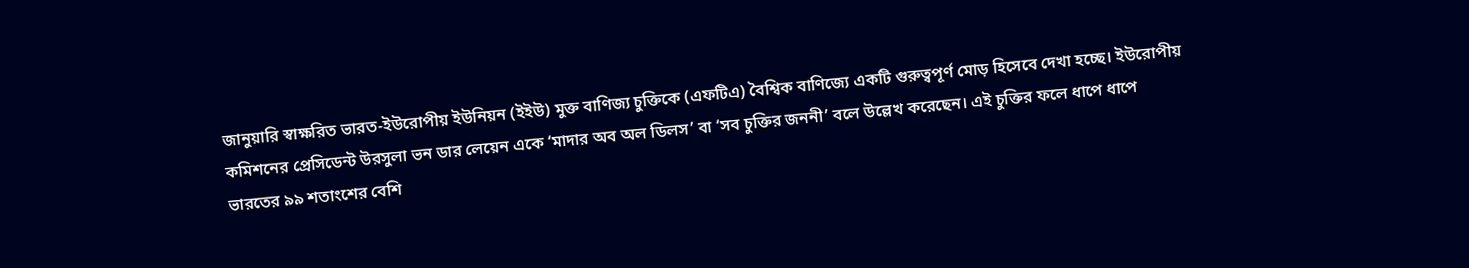জানুয়ারি স্বাক্ষরিত ভারত-ইউরোপীয় ইউনিয়ন (ইইউ) মুক্ত বাণিজ্য চুক্তিকে (এফটিএ) বৈশ্বিক বাণিজ্যে একটি গুরুত্বপূর্ণ মোড় হিসেবে দেখা হচ্ছে। ইউরোপীয় কমিশনের প্রেসিডেন্ট উরসুলা ভন ডার লেয়েন একে ‘মাদার অব অল ডিলস’ বা ‘সব চুক্তির জননী’ বলে উল্লেখ করেছেন। এই চুক্তির ফলে ধাপে ধাপে ভারতের ৯৯ শতাংশের বেশি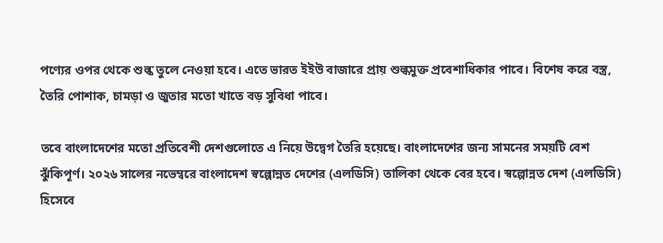পণ্যের ওপর থেকে শুল্ক তুলে নেওয়া হবে। এতে ভারত ইইউ বাজারে প্রায় শুল্কমুক্ত প্রবেশাধিকার পাবে। বিশেষ করে বস্ত্র, তৈরি পোশাক, চামড়া ও জুতার মতো খাতে বড় সুবিধা পাবে।

তবে বাংলাদেশের মতো প্রতিবেশী দেশগুলোতে এ নিয়ে উদ্বেগ তৈরি হয়েছে। বাংলাদেশের জন্য সামনের সময়টি বেশ ঝুঁকিপূর্ণ। ২০২৬ সালের নভেম্বরে বাংলাদেশ স্বল্পোন্নত দেশের (এলডিসি) তালিকা থেকে বের হবে। স্বল্পোন্নত দেশ (এলডিসি) হিসেবে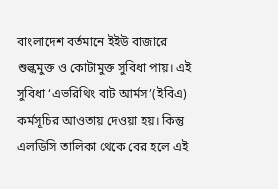বাংলাদেশ বর্তমানে ইইউ বাজারে শুল্কমুক্ত ও কোটামুক্ত সুবিধা পায়। এই সুবিধা ‘এভরিথিং বাট আর্মস’(ইবিএ) কর্মসূচির আওতায় দেওয়া হয়। কিন্তু এলডিসি তালিকা থেকে বের হলে এই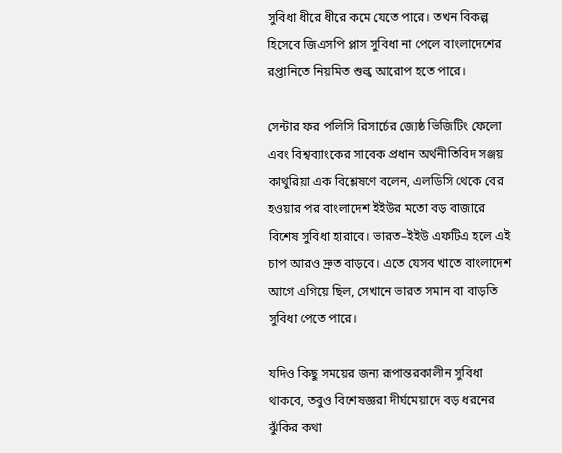সুবিধা ধীরে ধীরে কমে যেতে পারে। তখন বিকল্প হিসেবে জিএসপি প্লাস সুবিধা না পেলে বাংলাদেশের রপ্তানিতে নিয়মিত শুল্ক আরোপ হতে পারে।

সেন্টার ফর পলিসি রিসার্চের জ্যেষ্ঠ ভিজিটিং ফেলো এবং বিশ্বব্যাংকের সাবেক প্রধান অর্থনীতিবিদ সঞ্জয় কাথুরিয়া এক বিশ্লেষণে বলেন, এলডিসি থেকে বের হওয়ার পর বাংলাদেশ ইইউর মতো বড় বাজারে বিশেষ সুবিধা হারাবে। ভারত–ইইউ এফটিএ হলে এই চাপ আরও দ্রুত বাড়বে। এতে যেসব খাতে বাংলাদেশ আগে এগিয়ে ছিল, সেখানে ভারত সমান বা বাড়তি সুবিধা পেতে পারে।

যদিও কিছু সময়ের জন্য রূপান্তরকালীন সুবিধা থাকবে, তবুও বিশেষজ্ঞরা দীর্ঘমেয়াদে বড় ধরনের ঝুঁকির কথা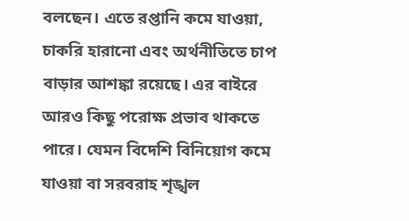বলছেন। এতে রপ্তানি কমে যাওয়া, চাকরি হারানো এবং অর্থনীতিতে চাপ বাড়ার আশঙ্কা রয়েছে। এর বাইরে আরও কিছু পরোক্ষ প্রভাব থাকতে পারে। যেমন বিদেশি বিনিয়োগ কমে যাওয়া বা সরবরাহ শৃঙ্খল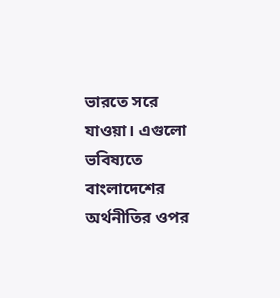ভারতে সরে যাওয়া। এগুলো ভবিষ্যতে বাংলাদেশের অর্থনীতির ওপর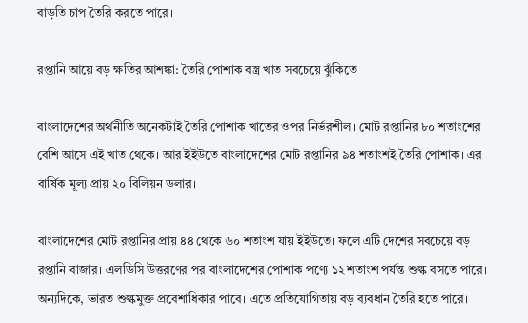বাড়তি চাপ তৈরি করতে পারে।

রপ্তানি আয়ে বড় ক্ষতির আশঙ্কা: তৈরি পোশাক বস্ত্র খাত সবচেয়ে ঝুঁকিতে

বাংলাদেশের অর্থনীতি অনেকটাই তৈরি পোশাক খাতের ওপর নির্ভরশীল। মোট রপ্তানির ৮০ শতাংশের বেশি আসে এই খাত থেকে। আর ইইউতে বাংলাদেশের মোট রপ্তানির ৯৪ শতাংশই তৈরি পোশাক। এর বার্ষিক মূল্য প্রায় ২০ বিলিয়ন ডলার।

বাংলাদেশের মোট রপ্তানির প্রায় ৪৪ থেকে ৬০ শতাংশ যায় ইইউতে। ফলে এটি দেশের সবচেয়ে বড় রপ্তানি বাজার। এলডিসি উত্তরণের পর বাংলাদেশের পোশাক পণ্যে ১২ শতাংশ পর্যন্ত শুল্ক বসতে পারে। অন্যদিকে, ভারত শুল্কমুক্ত প্রবেশাধিকার পাবে। এতে প্রতিযোগিতায় বড় ব্যবধান তৈরি হতে পারে।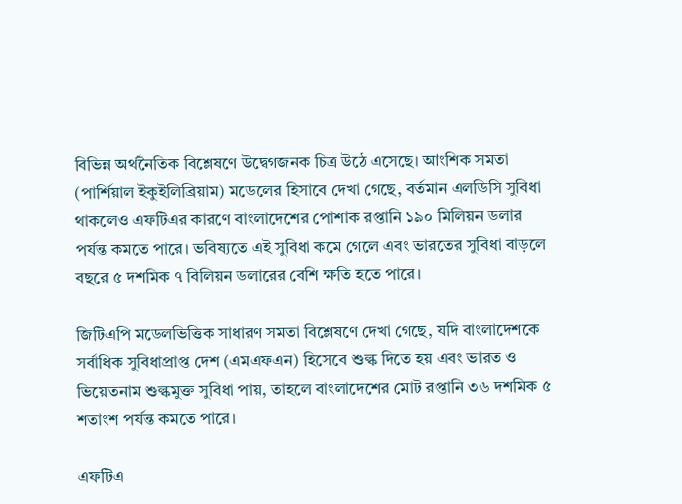বিভিন্ন অর্থনৈতিক বিশ্লেষণে উদ্বেগজনক চিত্র উঠে এসেছে। আংশিক সমতা (পার্শিয়াল ইকুইলিব্রিয়াম) মডেলের হিসাবে দেখা গেছে, বর্তমান এলডিসি সুবিধা থাকলেও এফটিএর কারণে বাংলাদেশের পোশাক রপ্তানি ১৯০ মিলিয়ন ডলার পর্যন্ত কমতে পারে। ভবিষ্যতে এই সুবিধা কমে গেলে এবং ভারতের সুবিধা বাড়লে বছরে ৫ দশমিক ৭ বিলিয়ন ডলারের বেশি ক্ষতি হতে পারে।

জিটিএপি মডেলভিত্তিক সাধারণ সমতা বিশ্লেষণে দেখা গেছে, যদি বাংলাদেশকে সর্বাধিক সুবিধাপ্রাপ্ত দেশ (এমএফএন) হিসেবে শুল্ক দিতে হয় এবং ভারত ও ভিয়েতনাম শুল্কমুক্ত সুবিধা পায়, তাহলে বাংলাদেশের মোট রপ্তানি ৩৬ দশমিক ৫ শতাংশ পর্যন্ত কমতে পারে।

এফটিএ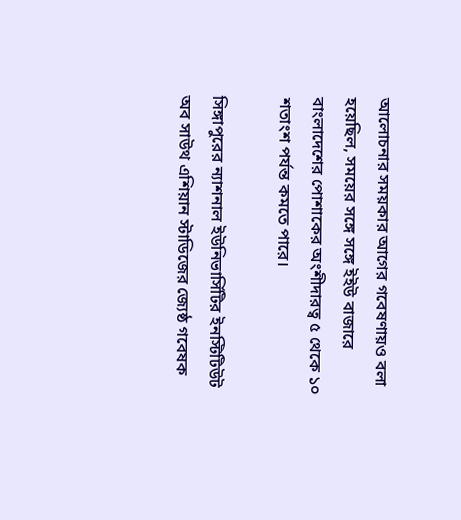আলোচনার সময়কার আগের গবেষণায়ও বলা হয়েছিল, সময়ের সঙ্গে সঙ্গে ইইউ বাজারে বাংলাদেশের পোশাকের অংশীদারত্ব ৫ থেকে ১০ শতাংশ পর্যন্ত কমতে পারে।

সিঙ্গাপুরের ন্যাশনাল ইউনিভার্সিটির ইনস্টিটিউট অব সাউথ এশিয়ান স্টাডিজের জ্যেষ্ঠ গবেষক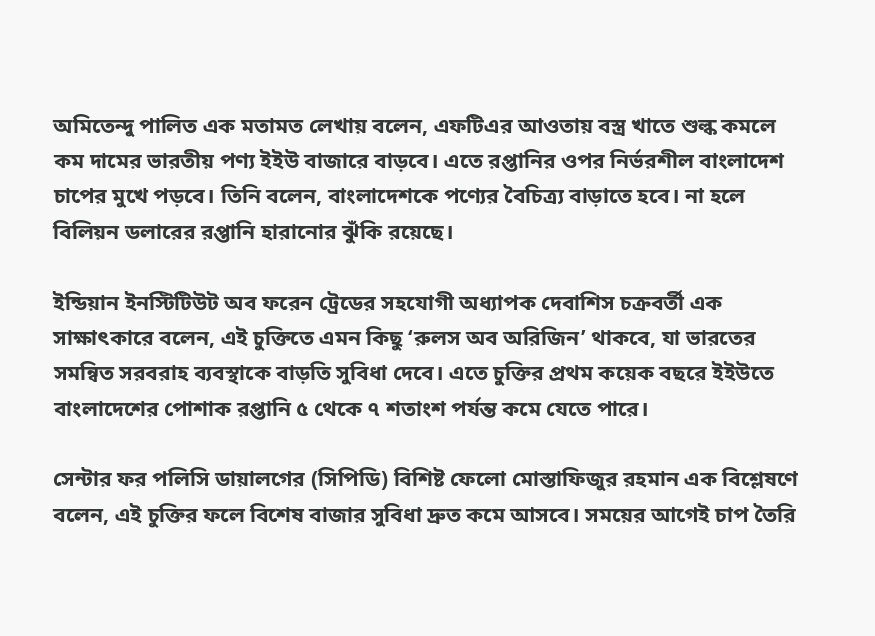অমিতেন্দু পালিত এক মতামত লেখায় বলেন, এফটিএর আওতায় বস্ত্র খাতে শুল্ক কমলে কম দামের ভারতীয় পণ্য ইইউ বাজারে বাড়বে। এতে রপ্তানির ওপর নির্ভরশীল বাংলাদেশ চাপের মুখে পড়বে। তিনি বলেন, বাংলাদেশকে পণ্যের বৈচিত্র্য বাড়াতে হবে। না হলে বিলিয়ন ডলারের রপ্তানি হারানোর ঝুঁকি রয়েছে।

ইন্ডিয়ান ইনস্টিটিউট অব ফরেন ট্রেডের সহযোগী অধ্যাপক দেবাশিস চক্রবর্তী এক সাক্ষাৎকারে বলেন, এই চুক্তিতে এমন কিছু ‘রুলস অব অরিজিন’ থাকবে, যা ভারতের সমন্বিত সরবরাহ ব্যবস্থাকে বাড়তি সুবিধা দেবে। এতে চুক্তির প্রথম কয়েক বছরে ইইউতে বাংলাদেশের পোশাক রপ্তানি ৫ থেকে ৭ শতাংশ পর্যন্ত কমে যেতে পারে।

সেন্টার ফর পলিসি ডায়ালগের (সিপিডি) বিশিষ্ট ফেলো মোস্তাফিজুর রহমান এক বিশ্লেষণে বলেন, এই চুক্তির ফলে বিশেষ বাজার সুবিধা দ্রুত কমে আসবে। সময়ের আগেই চাপ তৈরি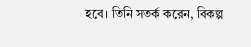হবে। তিনি সতর্ক করেন, বিকল্প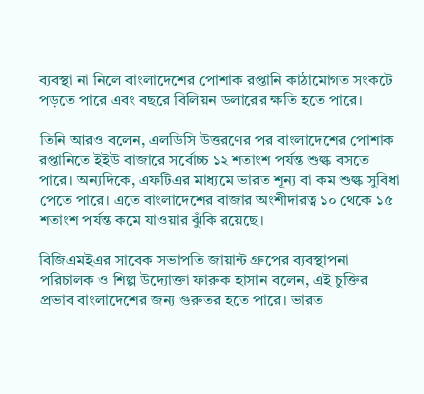ব্যবস্থা না নিলে বাংলাদেশের পোশাক রপ্তানি কাঠামোগত সংকটে পড়তে পারে এবং বছরে বিলিয়ন ডলারের ক্ষতি হতে পারে।

তিনি আরও বলেন, এলডিসি উত্তরণের পর বাংলাদেশের পোশাক রপ্তানিতে ইইউ বাজারে সর্বোচ্চ ১২ শতাংশ পর্যন্ত শুল্ক বসতে পারে। অন্যদিকে, এফটিএর মাধ্যমে ভারত শূন্য বা কম শুল্ক সুবিধা পেতে পারে। এতে বাংলাদেশের বাজার অংশীদারত্ব ১০ থেকে ১৫ শতাংশ পর্যন্ত কমে যাওয়ার ঝুঁকি রয়েছে।

বিজিএমইএর সাবেক সভাপতি জায়ান্ট গ্রুপের ব্যবস্থাপনা পরিচালক ও শিল্প উদ্যোক্তা ফারুক হাসান বলেন, এই চুক্তির প্রভাব বাংলাদেশের জন্য গুরুতর হতে পারে। ভারত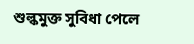শুল্কমুক্ত সুবিধা পেলে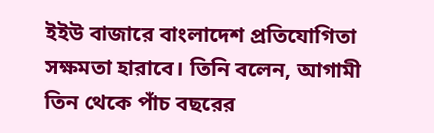ইইউ বাজারে বাংলাদেশ প্রতিযোগিতা সক্ষমতা হারাবে। তিনি বলেন, আগামী তিন থেকে পাঁচ বছরের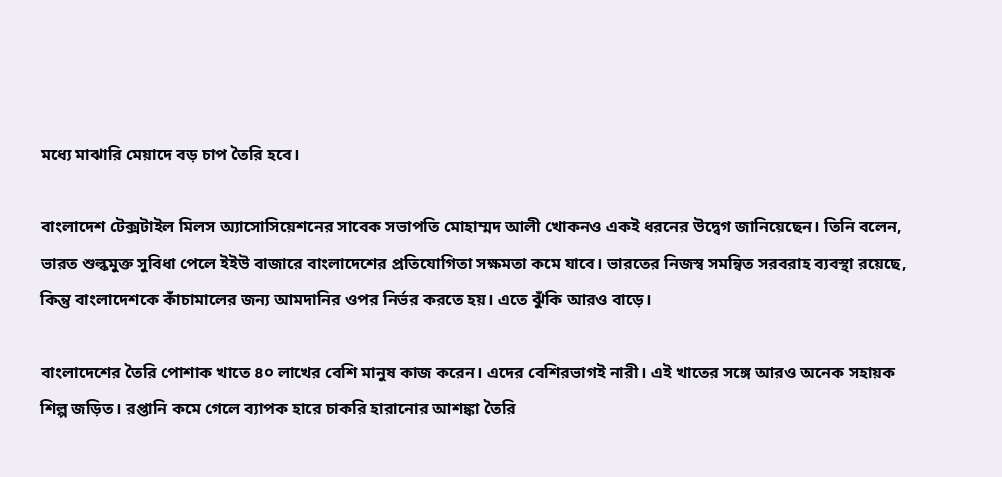মধ্যে মাঝারি মেয়াদে বড় চাপ তৈরি হবে।

বাংলাদেশ টেক্সটাইল মিলস অ্যাসোসিয়েশনের সাবেক সভাপতি মোহাম্মদ আলী খোকনও একই ধরনের উদ্বেগ জানিয়েছেন। তিনি বলেন, ভারত শুল্কমুক্ত সুবিধা পেলে ইইউ বাজারে বাংলাদেশের প্রতিযোগিতা সক্ষমতা কমে যাবে। ভারতের নিজস্ব সমন্বিত সরবরাহ ব্যবস্থা রয়েছে, কিন্তু বাংলাদেশকে কাঁচামালের জন্য আমদানির ওপর নির্ভর করতে হয়। এতে ঝুঁকি আরও বাড়ে।

বাংলাদেশের তৈরি পোশাক খাতে ৪০ লাখের বেশি মানুষ কাজ করেন। এদের বেশিরভাগই নারী। এই খাতের সঙ্গে আরও অনেক সহায়ক শিল্প জড়িত। রপ্তানি কমে গেলে ব্যাপক হারে চাকরি হারানোর আশঙ্কা তৈরি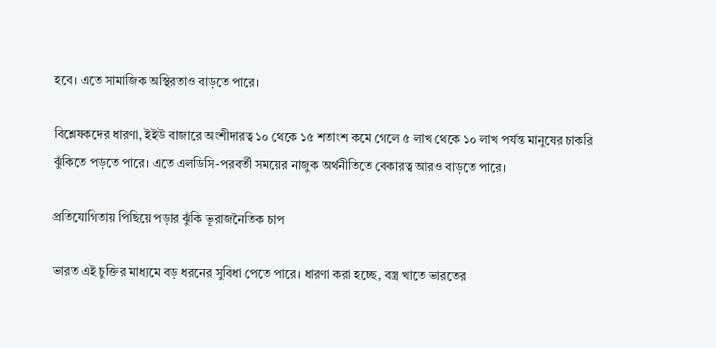হবে। এতে সামাজিক অস্থিরতাও বাড়তে পারে।

বিশ্লেষকদের ধারণা, ইইউ বাজারে অংশীদারত্ব ১০ থেকে ১৫ শতাংশ কমে গেলে ৫ লাখ থেকে ১০ লাখ পর্যন্ত মানুষের চাকরি ঝুঁকিতে পড়তে পারে। এতে এলডিসি-পরবর্তী সময়ের নাজুক অর্থনীতিতে বেকারত্ব আরও বাড়তে পারে।

প্রতিযোগিতায় পিছিয়ে পড়ার ঝুঁকি ভূরাজনৈতিক চাপ

ভারত এই চুক্তির মাধ্যমে বড় ধরনের সুবিধা পেতে পারে। ধারণা করা হচ্ছে, বস্ত্র খাতে ভারতের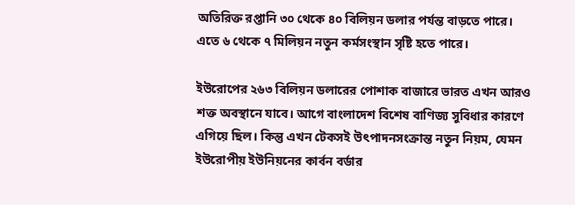অতিরিক্ত রপ্তানি ৩০ থেকে ৪০ বিলিয়ন ডলার পর্যন্ত বাড়তে পারে। এতে ৬ থেকে ৭ মিলিয়ন নতুন কর্মসংস্থান সৃষ্টি হতে পারে।

ইউরোপের ২৬৩ বিলিয়ন ডলারের পোশাক বাজারে ভারত এখন আরও শক্ত অবস্থানে যাবে। আগে বাংলাদেশ বিশেষ বাণিজ্য সুবিধার কারণে এগিয়ে ছিল। কিন্তু এখন টেকসই উৎপাদনসংক্রান্ত নতুন নিয়ম, যেমন ইউরোপীয় ইউনিয়নের কার্বন বর্ডার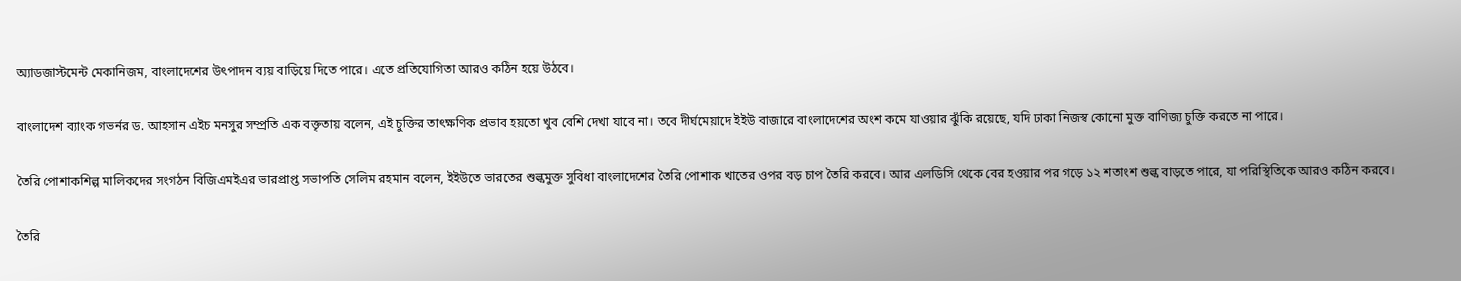অ্যাডজাস্টমেন্ট মেকানিজম, বাংলাদেশের উৎপাদন ব্যয় বাড়িয়ে দিতে পারে। এতে প্রতিযোগিতা আরও কঠিন হয়ে উঠবে।

বাংলাদেশ ব্যাংক গভর্নর ড. আহসান এইচ মনসুর সম্প্রতি এক বক্তৃতায় বলেন, এই চুক্তির তাৎক্ষণিক প্রভাব হয়তো খুব বেশি দেখা যাবে না। তবে দীর্ঘমেয়াদে ইইউ বাজারে বাংলাদেশের অংশ কমে যাওয়ার ঝুঁকি রয়েছে, যদি ঢাকা নিজস্ব কোনো মুক্ত বাণিজ্য চুক্তি করতে না পারে।

তৈরি পোশাকশিল্প মালিকদের সংগঠন বিজিএমইএর ভারপ্রাপ্ত সভাপতি সেলিম রহমান বলেন, ইইউতে ভারতের শুল্কমুক্ত সুবিধা বাংলাদেশের তৈরি পোশাক খাতের ওপর বড় চাপ তৈরি করবে। আর এলডিসি থেকে বের হওয়ার পর গড়ে ১২ শতাংশ শুল্ক বাড়তে পারে, যা পরিস্থিতিকে আরও কঠিন করবে।

তৈরি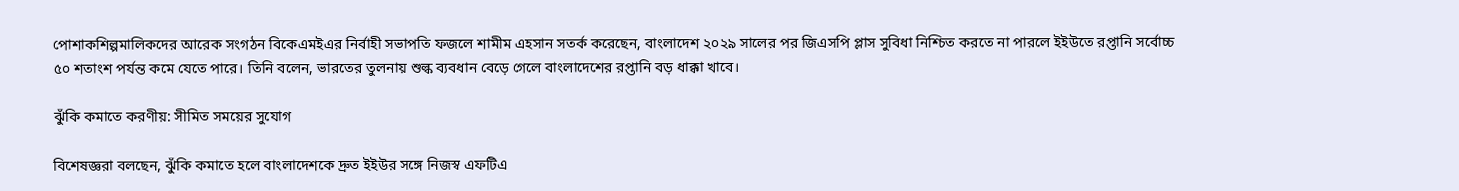পোশাকশিল্পমালিকদের আরেক সংগঠন বিকেএমইএর নির্বাহী সভাপতি ফজলে শামীম এহসান সতর্ক করেছেন, বাংলাদেশ ২০২৯ সালের পর জিএসপি প্লাস সুবিধা নিশ্চিত করতে না পারলে ইইউতে রপ্তানি সর্বোচ্চ ৫০ শতাংশ পর্যন্ত কমে যেতে পারে। তিনি বলেন, ভারতের তুলনায় শুল্ক ব্যবধান বেড়ে গেলে বাংলাদেশের রপ্তানি বড় ধাক্কা খাবে।

ঝুঁকি কমাতে করণীয়: সীমিত সময়ের সুযোগ

বিশেষজ্ঞরা বলছেন, ঝুঁকি কমাতে হলে বাংলাদেশকে দ্রুত ইইউর সঙ্গে নিজস্ব এফটিএ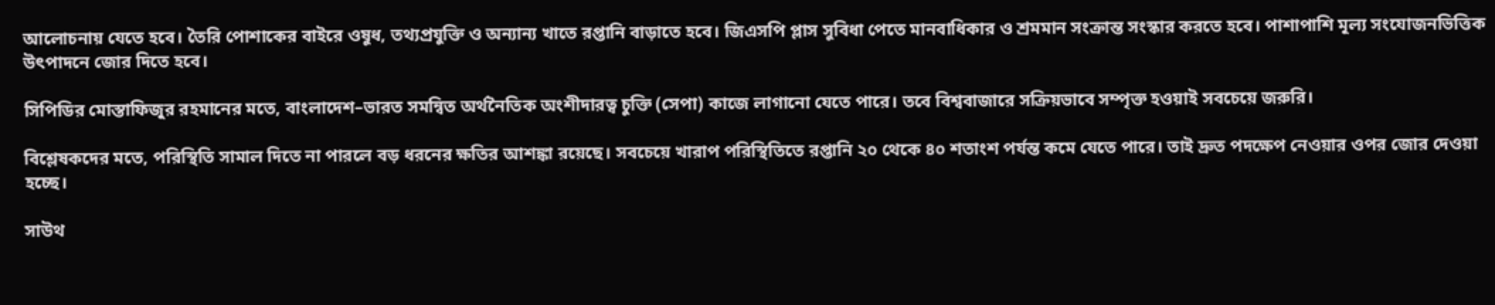আলোচনায় যেতে হবে। তৈরি পোশাকের বাইরে ওষুধ, তথ্যপ্রযুক্তি ও অন্যান্য খাতে রপ্তানি বাড়াতে হবে। জিএসপি প্লাস সুবিধা পেতে মানবাধিকার ও শ্রমমান সংক্রান্ত সংস্কার করতে হবে। পাশাপাশি মূল্য সংযোজনভিত্তিক উৎপাদনে জোর দিতে হবে।

সিপিডির মোস্তাফিজুর রহমানের মতে, বাংলাদেশ–ভারত সমন্বিত অর্থনৈতিক অংশীদারত্ব চুক্তি (সেপা) কাজে লাগানো যেতে পারে। তবে বিশ্ববাজারে সক্রিয়ভাবে সম্পৃক্ত হওয়াই সবচেয়ে জরুরি।

বিশ্লেষকদের মতে, পরিস্থিতি সামাল দিতে না পারলে বড় ধরনের ক্ষতির আশঙ্কা রয়েছে। সবচেয়ে খারাপ পরিস্থিতিতে রপ্তানি ২০ থেকে ৪০ শতাংশ পর্যন্ত কমে যেতে পারে। তাই দ্রুত পদক্ষেপ নেওয়ার ওপর জোর দেওয়া হচ্ছে।

সাউথ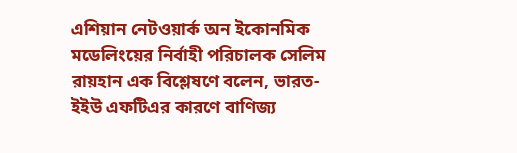এশিয়ান নেটওয়ার্ক অন ইকোনমিক মডেলিংয়ের নির্বাহী পরিচালক সেলিম রায়হান এক বিশ্লেষণে বলেন, ভারত-ইইউ এফটিএর কারণে বাণিজ্য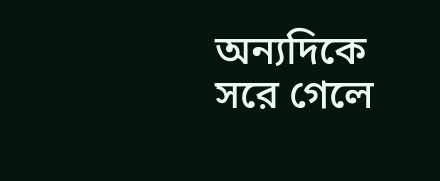অন্যদিকে সরে গেলে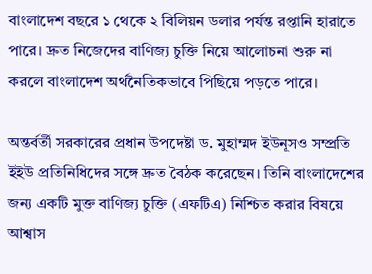বাংলাদেশ বছরে ১ থেকে ২ বিলিয়ন ডলার পর্যন্ত রপ্তানি হারাতে পারে। দ্রুত নিজেদের বাণিজ্য চুক্তি নিয়ে আলোচনা শুরু না করলে বাংলাদেশ অর্থনৈতিকভাবে পিছিয়ে পড়তে পারে।

অন্তর্বর্তী সরকারের প্রধান উপদেষ্টা ড. মুহাম্মদ ইউনূসও সম্প্রতি ইইউ প্রতিনিধিদের সঙ্গে দ্রুত বৈঠক করেছেন। তিনি বাংলাদেশের জন্য একটি মুক্ত বাণিজ্য চুক্তি (এফটিএ) নিশ্চিত করার বিষয়ে আশ্বাস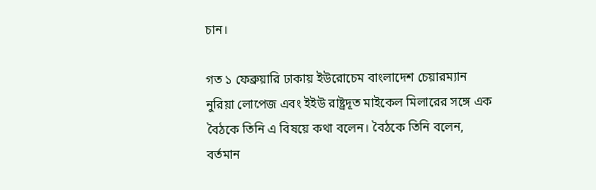চান।

গত ১ ফেব্রুয়ারি ঢাকায় ইউরোচেম বাংলাদেশ চেয়ারম্যান নুরিয়া লোপেজ এবং ইইউ রাষ্ট্রদূত মাইকেল মিলারের সঙ্গে এক বৈঠকে তিনি এ বিষয়ে কথা বলেন। বৈঠকে তিনি বলেন, বর্তমান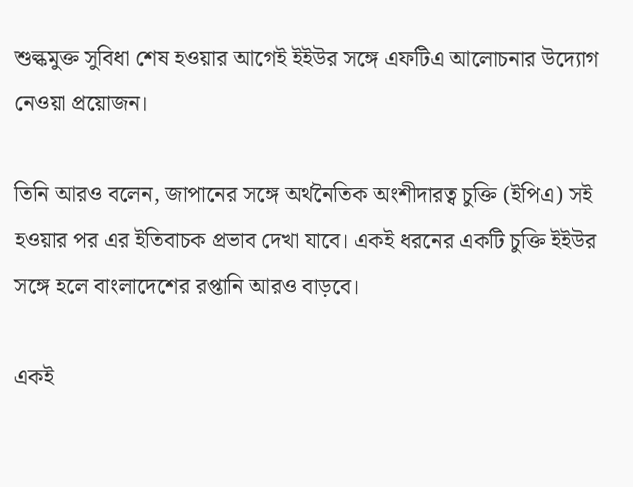শুল্কমুক্ত সুবিধা শেষ হওয়ার আগেই ইইউর সঙ্গে এফটিএ আলোচনার উদ্যোগ নেওয়া প্রয়োজন।

তিনি আরও বলেন, জাপানের সঙ্গে অর্থনৈতিক অংশীদারত্ব চুক্তি (ইপিএ) সই হওয়ার পর এর ইতিবাচক প্রভাব দেখা যাবে। একই ধরনের একটি চুক্তি ইইউর সঙ্গে হলে বাংলাদেশের রপ্তানি আরও বাড়বে।

একই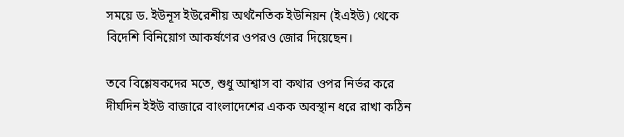সময়ে ড. ইউনূস ইউরেশীয় অর্থনৈতিক ইউনিয়ন (ইএইউ) থেকে বিদেশি বিনিয়োগ আকর্ষণের ওপরও জোর দিয়েছেন।

তবে বিশ্লেষকদের মতে, শুধু আশ্বাস বা কথার ওপর নির্ভর করে দীর্ঘদিন ইইউ বাজারে বাংলাদেশের একক অবস্থান ধরে রাখা কঠিন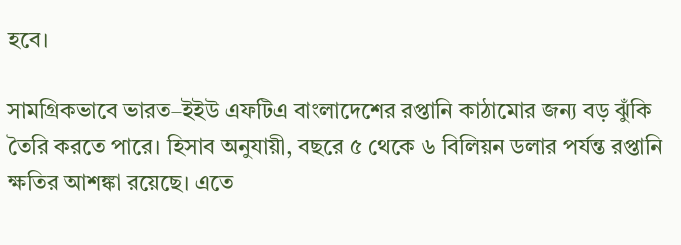হবে।

সামগ্রিকভাবে ভারত–ইইউ এফটিএ বাংলাদেশের রপ্তানি কাঠামোর জন্য বড় ঝুঁকি তৈরি করতে পারে। হিসাব অনুযায়ী, বছরে ৫ থেকে ৬ বিলিয়ন ডলার পর্যন্ত রপ্তানি ক্ষতির আশঙ্কা রয়েছে। এতে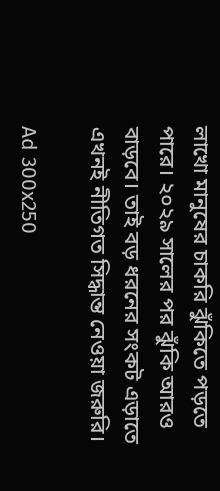লাখো মানুষের চাকরি ঝুঁকিতে পড়তে পারে। ২০২৯ সালের পর ঝুঁকি আরও বাড়বে। তাই বড় ধরনের সংকট এড়াতে এখনই নীতিগত সিদ্ধান্ত নেওয়া জরুরি।

Ad 300x250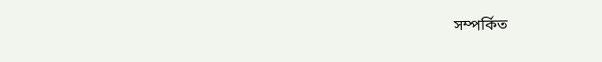সম্পর্কিত